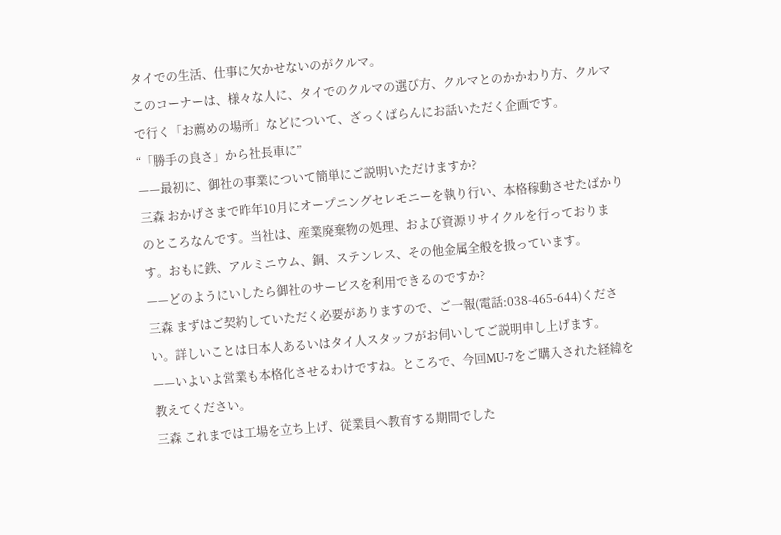タイでの生活、仕事に欠かせないのがクルマ。
このコーナーは、様々な人に、タイでのクルマの選び方、クルマとのかかわり方、クルマで行く「お薦めの場所」などについて、ざっくばらんにお話いただく企画です。
“「勝手の良さ」から社長車に”
——最初に、御社の事業について簡単にご説明いただけますか?
三森 おかげさまで昨年10月にオープニングセレモニーを執り行い、本格稼動させたばかりのところなんです。当社は、産業廃棄物の処理、および資源リサイクルを行っております。おもに鉄、アルミニウム、銅、ステンレス、その他金属全般を扱っています。
——どのようにいしたら御社のサービスを利用できるのですか?
三森 まずはご契約していただく必要がありますので、ご一報(電話:038-465-644)ください。詳しいことは日本人あるいはタイ人スタッフがお伺いしてご説明申し上げます。
——いよいよ営業も本格化させるわけですね。ところで、今回MU-7をご購入された経緯を教えてください。
三森 これまでは工場を立ち上げ、従業員へ教育する期間でした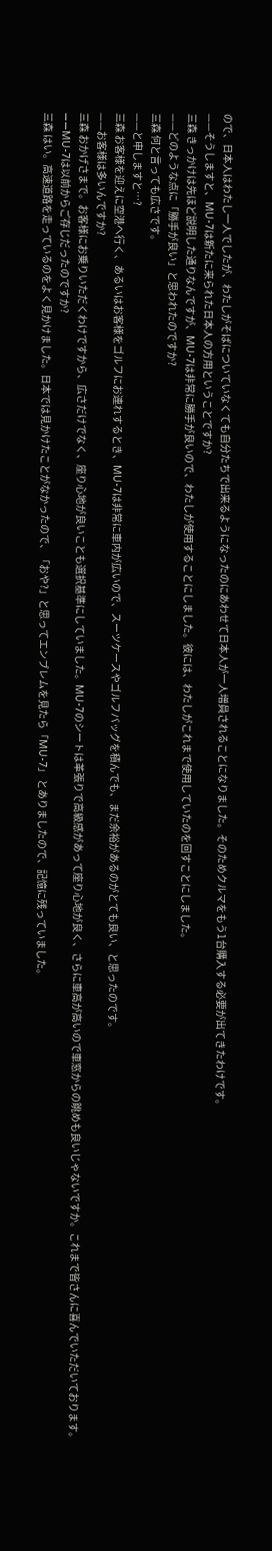ので、日本人はわたし一人でしたが、わたしがそばについていなくても自分たちで出来るようになったのにあわせて日本人が一人増員されることになりました。そのためクルマをもう1台購入する必要が出てきたわけです。
——そうしますと、MU-7は新たに来られた日本人の方用ということですか?
三森 きっかけは先ほど説明した通りなんですが、MU-7は非常に勝手が良いので、わたしが使用することにしました。彼には、わたしがこれまで使用していたのを回すことにしました。
——どのような点に「勝手が良い」と思われたのですか?
三森 何と言っても広さです。
——と申しますと…?
三森 お客様を迎えに空港へ行く、あるいはお客様をゴルフにお連れするとき、MU-7は非常に車内が広いので、スーツケースやゴルフバッグを積んでも、まだ余裕があるのがとても良い、と思ったのです。
——お客様は多いんですか?
三森 おかげさまで。お客様にお乗りいただくわけですから、広さだけでなく、座り心地が良いことも選択基準にしていました。MU-7のシートは革張りで高級感があって座り心地が良く、さらに車高が高いので車窓からの眺めも良いじゃないですか。これまで皆さんに喜んでいただいております。
——MU-7は以前からご存じだったのですか?
三森 はい。高速道路を走っているのをよく見かけました。日本では見かけたことがなかったので、「おや?」と思ってエンブレムを見たら「MU-7」 とありましたので、記憶に残っていました。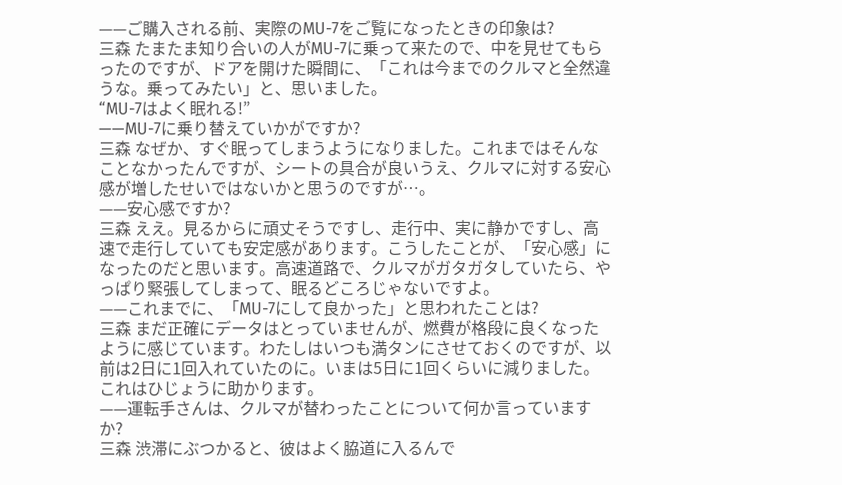——ご購入される前、実際のMU-7をご覧になったときの印象は?
三森 たまたま知り合いの人がMU-7に乗って来たので、中を見せてもらったのですが、ドアを開けた瞬間に、「これは今までのクルマと全然違うな。乗ってみたい」と、思いました。
“MU-7はよく眠れる!”
——MU-7に乗り替えていかがですか?
三森 なぜか、すぐ眠ってしまうようになりました。これまではそんなことなかったんですが、シートの具合が良いうえ、クルマに対する安心感が増したせいではないかと思うのですが…。
——安心感ですか?
三森 ええ。見るからに頑丈そうですし、走行中、実に静かですし、高速で走行していても安定感があります。こうしたことが、「安心感」になったのだと思います。高速道路で、クルマがガタガタしていたら、やっぱり緊張してしまって、眠るどころじゃないですよ。
——これまでに、「MU-7にして良かった」と思われたことは?
三森 まだ正確にデータはとっていませんが、燃費が格段に良くなったように感じています。わたしはいつも満タンにさせておくのですが、以前は2日に1回入れていたのに。いまは5日に1回くらいに減りました。これはひじょうに助かります。
——運転手さんは、クルマが替わったことについて何か言っていますか?
三森 渋滞にぶつかると、彼はよく脇道に入るんで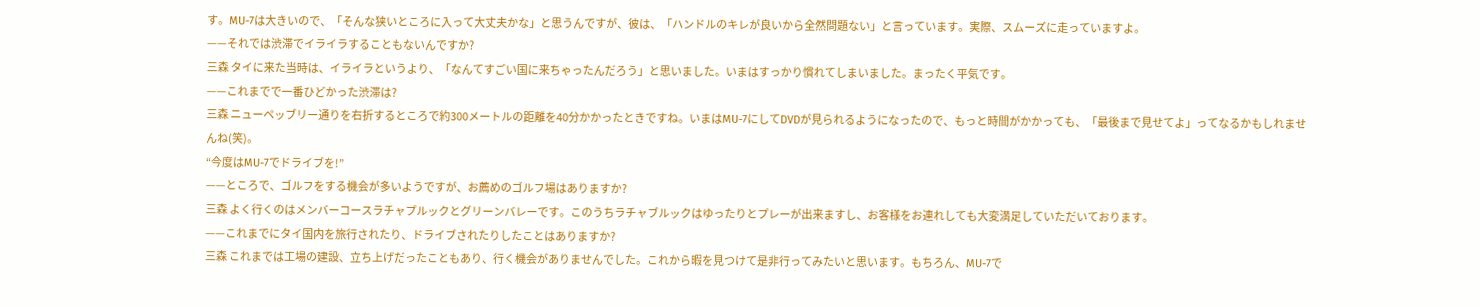す。MU-7は大きいので、「そんな狭いところに入って大丈夫かな」と思うんですが、彼は、「ハンドルのキレが良いから全然問題ない」と言っています。実際、スムーズに走っていますよ。
——それでは渋滞でイライラすることもないんですか?
三森 タイに来た当時は、イライラというより、「なんてすごい国に来ちゃったんだろう」と思いました。いまはすっかり慣れてしまいました。まったく平気です。
——これまでで一番ひどかった渋滞は?
三森 ニューペッブリー通りを右折するところで約300メートルの距離を40分かかったときですね。いまはMU-7にしてDVDが見られるようになったので、もっと時間がかかっても、「最後まで見せてよ」ってなるかもしれませんね(笑)。
“今度はMU-7でドライブを!”
——ところで、ゴルフをする機会が多いようですが、お薦めのゴルフ場はありますか?
三森 よく行くのはメンバーコースラチャプルックとグリーンバレーです。このうちラチャブルックはゆったりとプレーが出来ますし、お客様をお連れしても大変満足していただいております。
——これまでにタイ国内を旅行されたり、ドライブされたりしたことはありますか?
三森 これまでは工場の建設、立ち上げだったこともあり、行く機会がありませんでした。これから暇を見つけて是非行ってみたいと思います。もちろん、MU-7で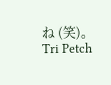ね (笑)。
Tri Petch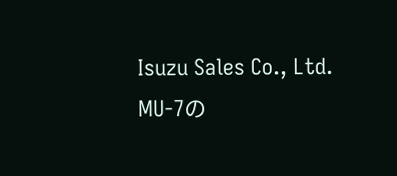Isuzu Sales Co., Ltd.
MU-7の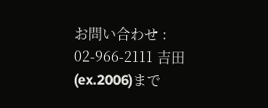お問い合わせ : 02-966-2111 吉田 (ex.2006)まで